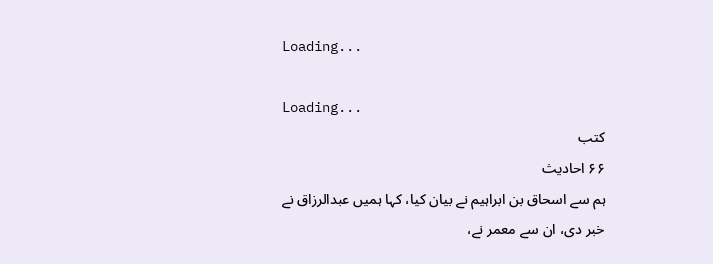Loading...

Loading...
کتب
۶۶ احادیث
ہم سے اسحاق بن ابراہیم نے بیان کیا، کہا ہمیں عبدالرزاق نے خبر دی، ان سے معمر نے،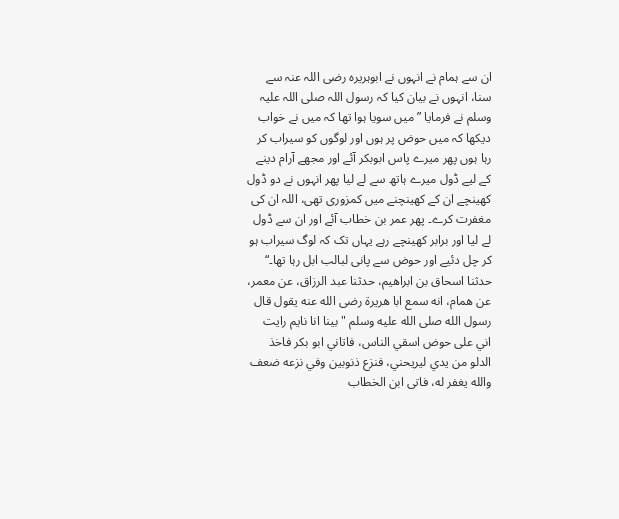ان سے ہمام نے انہوں نے ابوہریرہ رضی اللہ عنہ سے سنا، انہوں نے بیان کیا کہ رسول اللہ صلی اللہ علیہ وسلم نے فرمایا ”میں سویا ہوا تھا کہ میں نے خواب دیکھا کہ میں حوض پر ہوں اور لوگوں کو سیراب کر رہا ہوں پھر میرے پاس ابوبکر آئے اور مجھے آرام دینے کے لیے ڈول میرے ہاتھ سے لے لیا پھر انہوں نے دو ڈول کھینچے ان کے کھینچنے میں کمزوری تھی، اللہ ان کی مغفرت کرے۔ پھر عمر بن خطاب آئے اور ان سے ڈول لے لیا اور برابر کھینچے رہے یہاں تک کہ لوگ سیراب ہو کر چل دئیے اور حوض سے پانی لبالب ابل رہا تھا۔“
حدثنا اسحاق بن ابراهيم، حدثنا عبد الرزاق، عن معمر، عن همام، انه سمع ابا هريرة رضى الله عنه يقول قال رسول الله صلى الله عليه وسلم " بينا انا نايم رايت اني على حوض اسقي الناس، فاتاني ابو بكر فاخذ الدلو من يدي ليريحني، فنزع ذنوبين وفي نزعه ضعف والله يغفر له، فاتى ابن الخطاب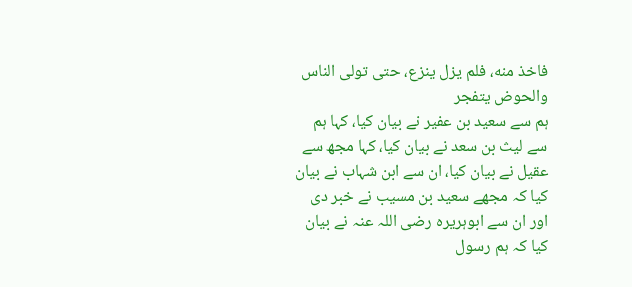فاخذ منه، فلم يزل ينزع، حتى تولى الناس والحوض يتفجر
ہم سے سعید بن عفیر نے بیان کیا، کہا ہم سے لیث بن سعد نے بیان کیا، کہا مجھ سے عقیل نے بیان کیا، ان سے ابن شہاب نے بیان کیا کہ مجھے سعید بن مسیب نے خبر دی اور ان سے ابوہریرہ رضی اللہ عنہ نے بیان کیا کہ ہم رسول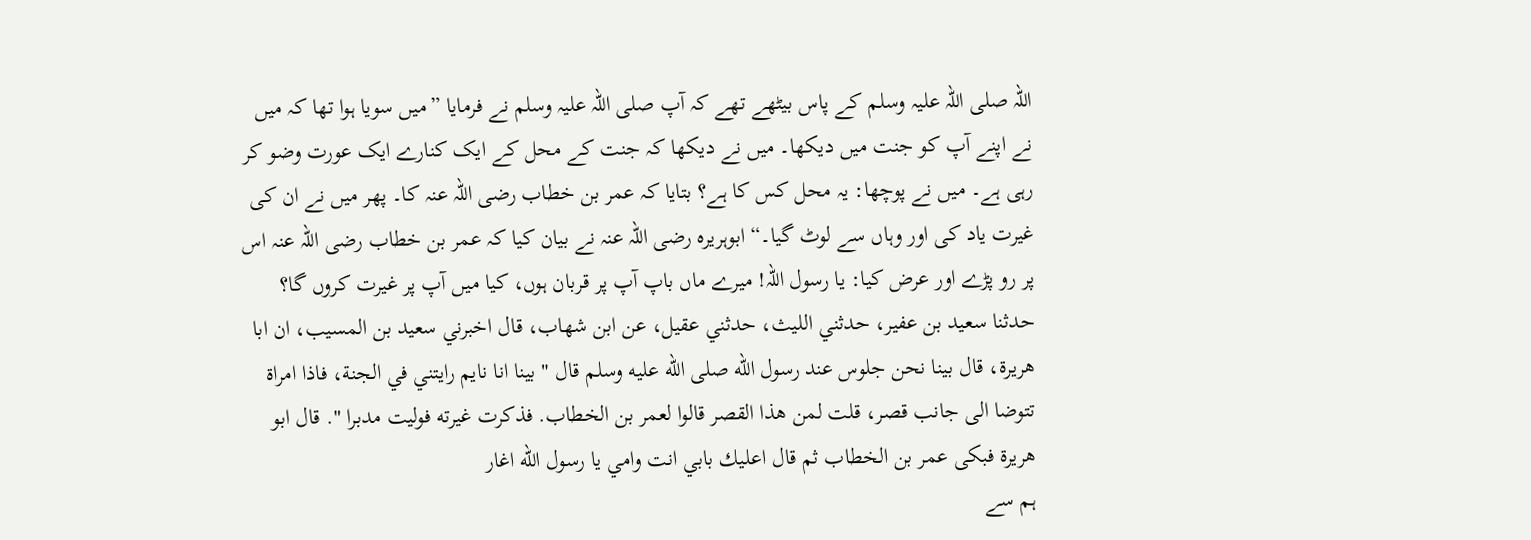اللہ صلی اللہ علیہ وسلم کے پاس بیٹھے تھے کہ آپ صلی اللہ علیہ وسلم نے فرمایا ”میں سویا ہوا تھا کہ میں نے اپنے آپ کو جنت میں دیکھا۔ میں نے دیکھا کہ جنت کے محل کے ایک کنارے ایک عورت وضو کر رہی ہے۔ میں نے پوچھا: یہ محل کس کا ہے؟ بتایا کہ عمر بن خطاب رضی اللہ عنہ کا۔ پھر میں نے ان کی غیرت یاد کی اور وہاں سے لوٹ گیا۔“ ابوہریرہ رضی اللہ عنہ نے بیان کیا کہ عمر بن خطاب رضی اللہ عنہ اس پر رو پڑے اور عرض کیا: یا رسول اللہ! میرے ماں باپ آپ پر قربان ہوں، کیا میں آپ پر غیرت کروں گا؟
حدثنا سعيد بن عفير، حدثني الليث، حدثني عقيل، عن ابن شهاب، قال اخبرني سعيد بن المسيب، ان ابا هريرة، قال بينا نحن جلوس عند رسول الله صلى الله عليه وسلم قال " بينا انا نايم رايتني في الجنة، فاذا امراة تتوضا الى جانب قصر، قلت لمن هذا القصر قالوا لعمر بن الخطاب. فذكرت غيرته فوليت مدبرا ". قال ابو هريرة فبكى عمر بن الخطاب ثم قال اعليك بابي انت وامي يا رسول الله اغار
ہم سے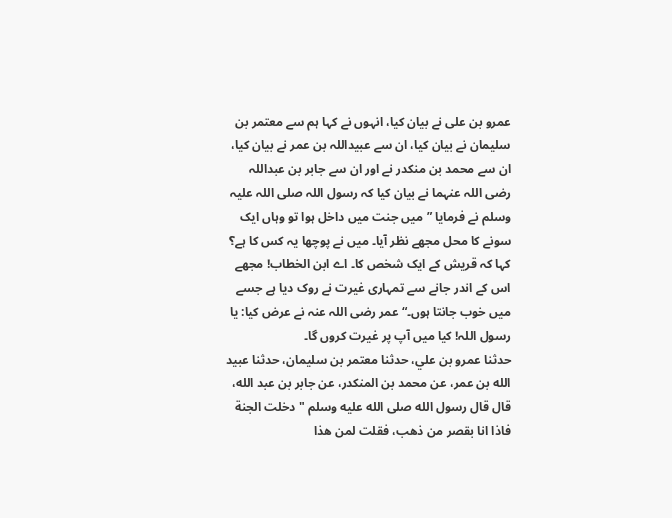عمرو بن علی نے بیان کیا، انہوں نے کہا ہم سے معتمر بن سلیمان نے بیان کیا، ان سے عبیداللہ بن عمر نے بیان کیا، ان سے محمد بن منکدر نے اور ان سے جابر بن عبداللہ رضی اللہ عنہما نے بیان کیا کہ رسول اللہ صلی اللہ علیہ وسلم نے فرمایا ”میں جنت میں داخل ہوا تو وہاں ایک سونے کا محل مجھے نظر آیا۔ میں نے پوچھا یہ کس کا ہے؟ کہا کہ قریش کے ایک شخص کا۔ اے ابن الخطاب! مجھے اس کے اندر جانے سے تمہاری غیرت نے روک دیا ہے جسے میں خوب جانتا ہوں۔“ عمر رضی اللہ عنہ نے عرض کیا: یا رسول اللہ! کیا میں آپ پر غیرت کروں گا۔
حدثنا عمرو بن علي، حدثنا معتمر بن سليمان، حدثنا عبيد الله بن عمر، عن محمد بن المنكدر، عن جابر بن عبد الله، قال قال رسول الله صلى الله عليه وسلم " دخلت الجنة فاذا انا بقصر من ذهب، فقلت لمن هذا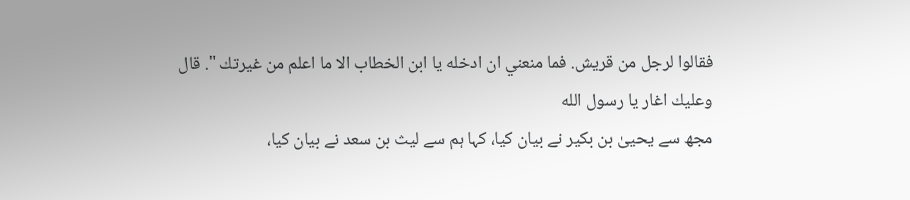فقالوا لرجل من قريش. فما منعني ان ادخله يا ابن الخطاب الا ما اعلم من غيرتك ". قال وعليك اغار يا رسول الله
مجھ سے یحییٰ بن بکیر نے بیان کیا، کہا ہم سے لیث بن سعد نے بیان کیا،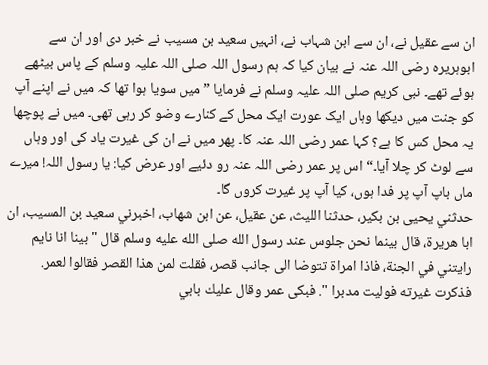ان سے عقیل نے، ان سے ابن شہاب نے، انہیں سعید بن مسیب نے خبر دی اور ان سے ابوہریرہ رضی اللہ عنہ نے بیان کیا کہ ہم رسول اللہ صلی اللہ علیہ وسلم کے پاس بیٹھے ہوئے تھے۔ نبی کریم صلی اللہ علیہ وسلم نے فرمایا ”میں سویا ہوا تھا کہ میں نے اپنے آپ کو جنت میں دیکھا وہاں ایک عورت ایک محل کے کنارے وضو کر رہی تھی۔ میں نے پوچھا یہ محل کس کا ہے؟ کہا عمر رضی اللہ عنہ کا۔ پھر میں نے ان کی غیرت یاد کی اور وہاں سے لوٹ کر چلا آیا۔“ اس پر عمر رضی اللہ عنہ رو دئیے اور عرض کیا: یا رسول اللہ! میرے ماں باپ آپ پر فدا ہوں، کیا آپ پر غیرت کروں گا۔
حدثني يحيى بن بكير، حدثنا الليث، عن عقيل، عن ابن شهاب، اخبرني سعيد بن المسيب، ان ابا هريرة، قال بينما نحن جلوس عند رسول الله صلى الله عليه وسلم قال " بينا انا نايم رايتني في الجنة، فاذا امراة تتوضا الى جانب قصر، فقلت لمن هذا القصر فقالوا لعمر. فذكرت غيرته فوليت مدبرا ". فبكى عمر وقال عليك بابي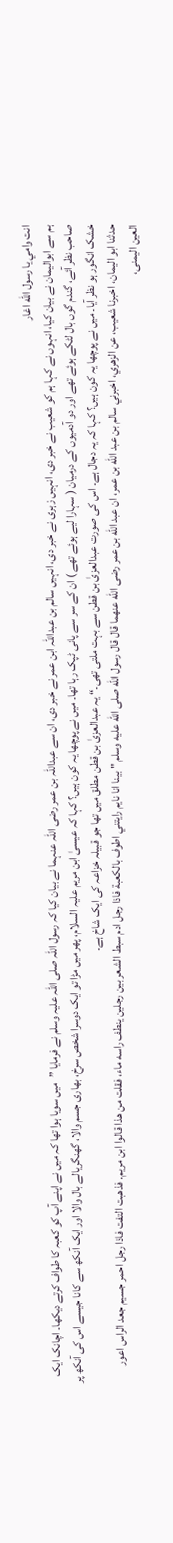انت وامي يا رسول الله اغار
ہم سے ابوالیمان نے بیان کیا، انہوں نے کہا ہم کو شعیب نے خبر دی، انہیں زہری نے خبر دی، انہیں سالم بن عبداللہ ابن عمر نے خبر دی، ان سے عبداللہ بن عمر رضی اللہ عنہما نے بیان کیا کہ رسول اللہ صلی اللہ علیہ وسلم نے فرمایا ”میں سویا ہوا تھا کہ میں نے اپنے آپ کو کعبہ کا طواف کرتے دیکھا۔ اچانک ایک صاحب نظر آئے، گندم گوں بال لٹکے ہوئے تھے اور دو آدمیوں کے درمیان ( سہارا لیے ہوئے تھے ) ان کے سر سے پانی ٹپک رہا تھا۔ میں نے پوچھا یہ کون ہیں؟ کہا کہ عیسیٰ ابن مریم علیہ السلام، پھر میں مڑا تو ایک دوسرا شخص سرخ، بھاری جسم والا، گھنگریالے بال والا اور ایک آنکھ سے کانا جیسے اس کی آنکھ پر خشک انگور ہو نظر آیا۔ میں نے پوچھا یہ کون ہیں؟ کہا کہ یہ دجال ہے۔ اس کی صورت عبدالعزیٰ بن قطن سے بہت ملتی تھی۔“ یہ عبدالعزیٰ بن قطن مطلق میں تھا جو قبیلہ خزاعہ کی ایک شاخ ہے۔
حدثنا ابو اليمان، اخبرنا شعيب، عن الزهري، اخبرني سالم بن عبد الله بن عمر، ان عبد الله بن عمر رضى الله عنهما قال قال رسول الله صلى الله عليه وسلم " بينا انا نايم رايتني اطوف بالكعبة فاذا رجل ادم سبط الشعر بين رجلين ينطف راسه ماء، فقلت من هذا قالوا ابن مريم. فذهبت التفت فاذا رجل احمر جسيم جعد الراس اعور العين اليمنى،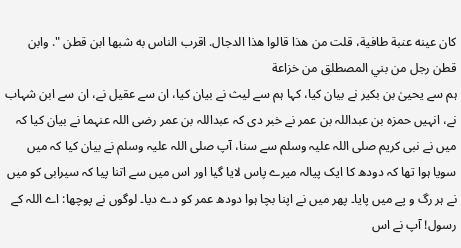كان عينه عنبة طافية، قلت من هذا قالوا هذا الدجال. اقرب الناس به شبها ابن قطن ". وابن قطن رجل من بني المصطلق من خزاعة
ہم سے یحییٰ بن بکیر نے بیان کیا، کہا ہم سے لیث نے بیان کیا، ان سے عقیل نے، ان سے ابن شہاب نے، انہیں حمزہ بن عبداللہ بن عمر نے خبر دی کہ عبداللہ بن عمر رضی اللہ عنہما نے بیان کیا کہ میں نے نبی کریم صلی اللہ علیہ وسلم سے سنا، آپ صلی اللہ علیہ وسلم نے بیان کیا کہ میں سویا ہوا تھا کہ دودھ کا ایک پیالہ میرے پاس لایا گیا اور اس میں سے اتنا پیا کہ سیرابی کو میں نے ہر رگ و پے میں پایا۔ پھر میں نے اپنا بچا ہوا دودھ عمر کو دے دیا۔ لوگوں نے پوچھا: اے اللہ کے رسول! آپ نے اس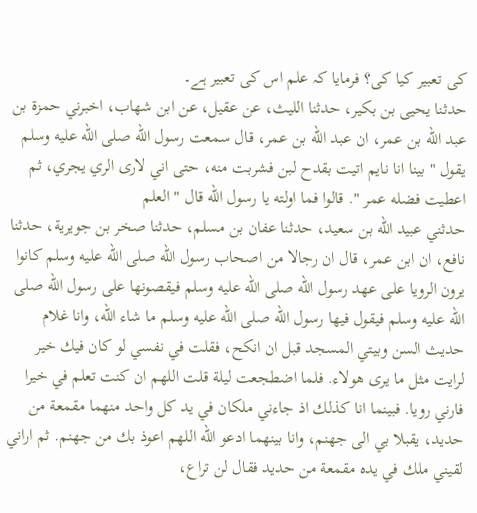کی تعبیر کیا کی؟ فرمایا کہ علم اس کی تعبیر ہے۔
حدثنا يحيى بن بكير، حدثنا الليث، عن عقيل، عن ابن شهاب، اخبرني حمزة بن عبد الله بن عمر، ان عبد الله بن عمر، قال سمعت رسول الله صلى الله عليه وسلم يقول " بينا انا نايم اتيت بقدح لبن فشربت منه، حتى اني لارى الري يجري، ثم اعطيت فضله عمر ". قالوا فما اولته يا رسول الله قال " العلم
حدثني عبيد الله بن سعيد، حدثنا عفان بن مسلم، حدثنا صخر بن جويرية، حدثنا نافع، ان ابن عمر، قال ان رجالا من اصحاب رسول الله صلى الله عليه وسلم كانوا يرون الرويا على عهد رسول الله صلى الله عليه وسلم فيقصونها على رسول الله صلى الله عليه وسلم فيقول فيها رسول الله صلى الله عليه وسلم ما شاء الله، وانا غلام حديث السن وبيتي المسجد قبل ان انكح، فقلت في نفسي لو كان فيك خير لرايت مثل ما يرى هولاء. فلما اضطجعت ليلة قلت اللهم ان كنت تعلم في خيرا فارني رويا. فبينما انا كذلك اذ جاءني ملكان في يد كل واحد منهما مقمعة من حديد، يقبلا بي الى جهنم، وانا بينهما ادعو الله اللهم اعوذ بك من جهنم. ثم اراني لقيني ملك في يده مقمعة من حديد فقال لن تراع،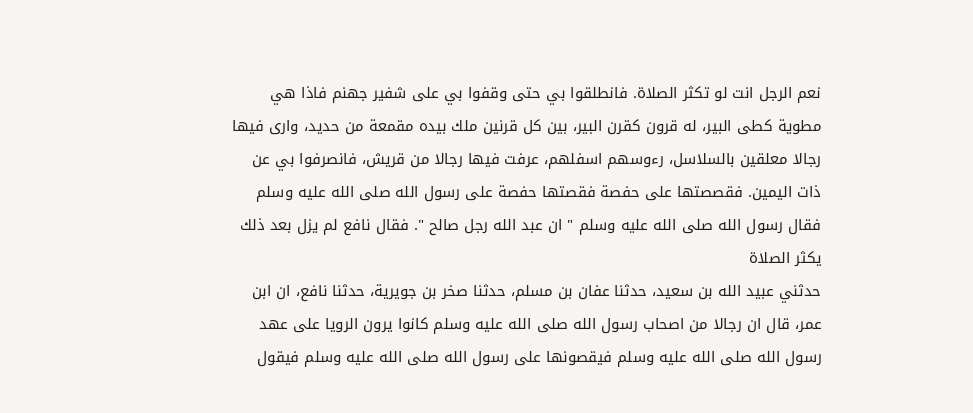نعم الرجل انت لو تكثر الصلاة. فانطلقوا بي حتى وقفوا بي على شفير جهنم فاذا هي مطوية كطى البير، له قرون كقرن البير، بين كل قرنين ملك بيده مقمعة من حديد، وارى فيها رجالا معلقين بالسلاسل، رءوسهم اسفلهم، عرفت فيها رجالا من قريش، فانصرفوا بي عن ذات اليمين. فقصصتها على حفصة فقصتها حفصة على رسول الله صلى الله عليه وسلم فقال رسول الله صلى الله عليه وسلم " ان عبد الله رجل صالح ". فقال نافع لم يزل بعد ذلك يكثر الصلاة
حدثني عبيد الله بن سعيد، حدثنا عفان بن مسلم، حدثنا صخر بن جويرية، حدثنا نافع، ان ابن عمر، قال ان رجالا من اصحاب رسول الله صلى الله عليه وسلم كانوا يرون الرويا على عهد رسول الله صلى الله عليه وسلم فيقصونها على رسول الله صلى الله عليه وسلم فيقول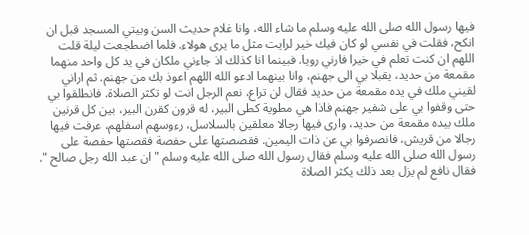فيها رسول الله صلى الله عليه وسلم ما شاء الله، وانا غلام حديث السن وبيتي المسجد قبل ان انكح، فقلت في نفسي لو كان فيك خير لرايت مثل ما يرى هولاء. فلما اضطجعت ليلة قلت اللهم ان كنت تعلم في خيرا فارني رويا. فبينما انا كذلك اذ جاءني ملكان في يد كل واحد منهما مقمعة من حديد، يقبلا بي الى جهنم، وانا بينهما ادعو الله اللهم اعوذ بك من جهنم. ثم اراني لقيني ملك في يده مقمعة من حديد فقال لن تراع، نعم الرجل انت لو تكثر الصلاة. فانطلقوا بي حتى وقفوا بي على شفير جهنم فاذا هي مطوية كطى البير، له قرون كقرن البير، بين كل قرنين ملك بيده مقمعة من حديد، وارى فيها رجالا معلقين بالسلاسل، رءوسهم اسفلهم، عرفت فيها رجالا من قريش، فانصرفوا بي عن ذات اليمين. فقصصتها على حفصة فقصتها حفصة على رسول الله صلى الله عليه وسلم فقال رسول الله صلى الله عليه وسلم " ان عبد الله رجل صالح ". فقال نافع لم يزل بعد ذلك يكثر الصلاة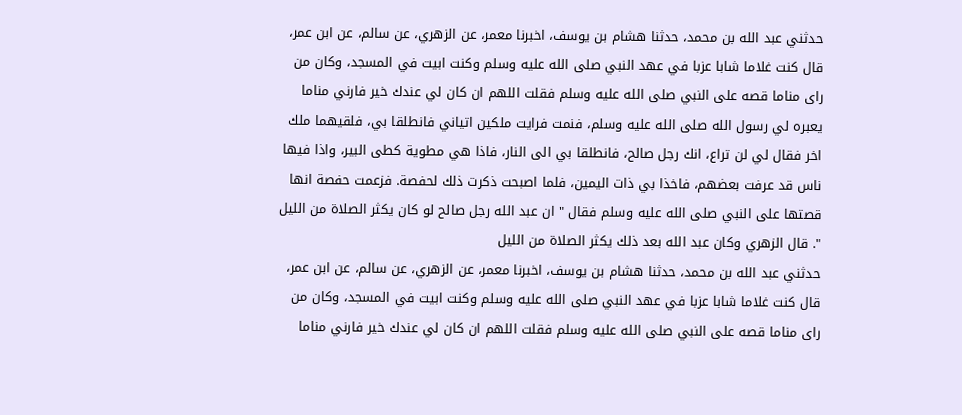حدثني عبد الله بن محمد، حدثنا هشام بن يوسف، اخبرنا معمر، عن الزهري، عن سالم، عن ابن عمر، قال كنت غلاما شابا عزبا في عهد النبي صلى الله عليه وسلم وكنت ابيت في المسجد، وكان من راى مناما قصه على النبي صلى الله عليه وسلم فقلت اللهم ان كان لي عندك خير فارني مناما يعبره لي رسول الله صلى الله عليه وسلم، فنمت فرايت ملكين اتياني فانطلقا بي، فلقيهما ملك اخر فقال لي لن تراع، انك رجل صالح، فانطلقا بي الى النار، فاذا هي مطوية كطى البير، واذا فيها ناس قد عرفت بعضهم، فاخذا بي ذات اليمين، فلما اصبحت ذكرت ذلك لحفصة. فزعمت حفصة انها قصتها على النبي صلى الله عليه وسلم فقال " ان عبد الله رجل صالح لو كان يكثر الصلاة من الليل ". قال الزهري وكان عبد الله بعد ذلك يكثر الصلاة من الليل
حدثني عبد الله بن محمد، حدثنا هشام بن يوسف، اخبرنا معمر، عن الزهري، عن سالم، عن ابن عمر، قال كنت غلاما شابا عزبا في عهد النبي صلى الله عليه وسلم وكنت ابيت في المسجد، وكان من راى مناما قصه على النبي صلى الله عليه وسلم فقلت اللهم ان كان لي عندك خير فارني مناما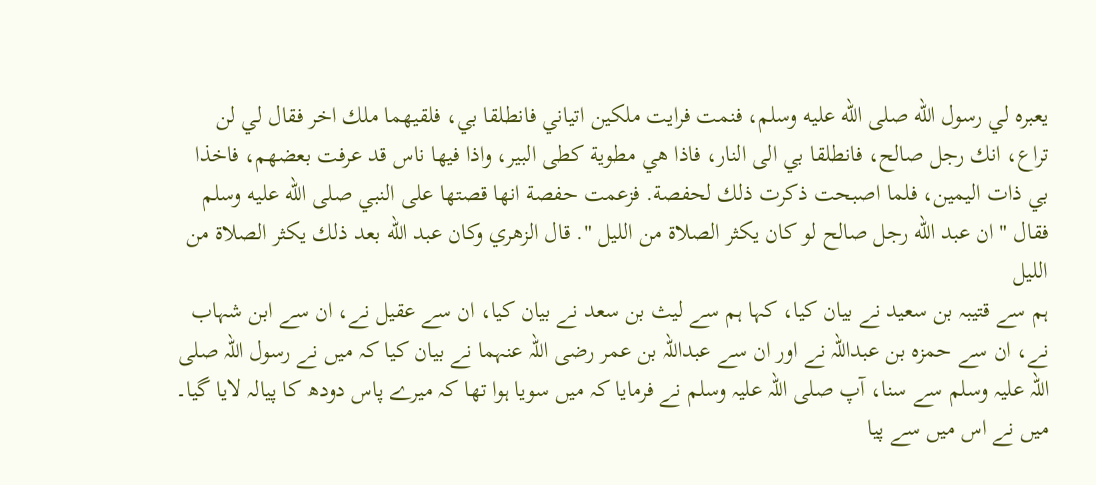يعبره لي رسول الله صلى الله عليه وسلم، فنمت فرايت ملكين اتياني فانطلقا بي، فلقيهما ملك اخر فقال لي لن تراع، انك رجل صالح، فانطلقا بي الى النار، فاذا هي مطوية كطى البير، واذا فيها ناس قد عرفت بعضهم، فاخذا بي ذات اليمين، فلما اصبحت ذكرت ذلك لحفصة. فزعمت حفصة انها قصتها على النبي صلى الله عليه وسلم فقال " ان عبد الله رجل صالح لو كان يكثر الصلاة من الليل ". قال الزهري وكان عبد الله بعد ذلك يكثر الصلاة من الليل
ہم سے قتیبہ بن سعید نے بیان کیا، کہا ہم سے لیث بن سعد نے بیان کیا، ان سے عقیل نے، ان سے ابن شہاب نے، ان سے حمزہ بن عبداللہ نے اور ان سے عبداللہ بن عمر رضی اللہ عنہما نے بیان کیا کہ میں نے رسول اللہ صلی اللہ علیہ وسلم سے سنا، آپ صلی اللہ علیہ وسلم نے فرمایا کہ میں سویا ہوا تھا کہ میرے پاس دودھ کا پیالہ لایا گیا۔ میں نے اس میں سے پیا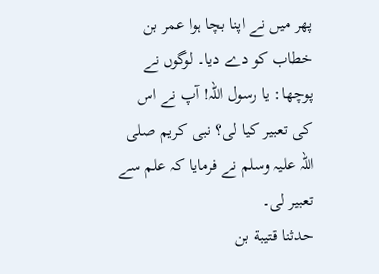پھر میں نے اپنا بچا ہوا عمر بن خطاب کو دے دیا۔ لوگوں نے پوچھا: یا رسول اللہ! آپ نے اس کی تعبیر کیا لی؟ نبی کریم صلی اللہ علیہ وسلم نے فرمایا کہ علم سے تعبیر لی۔
حدثنا قتيبة بن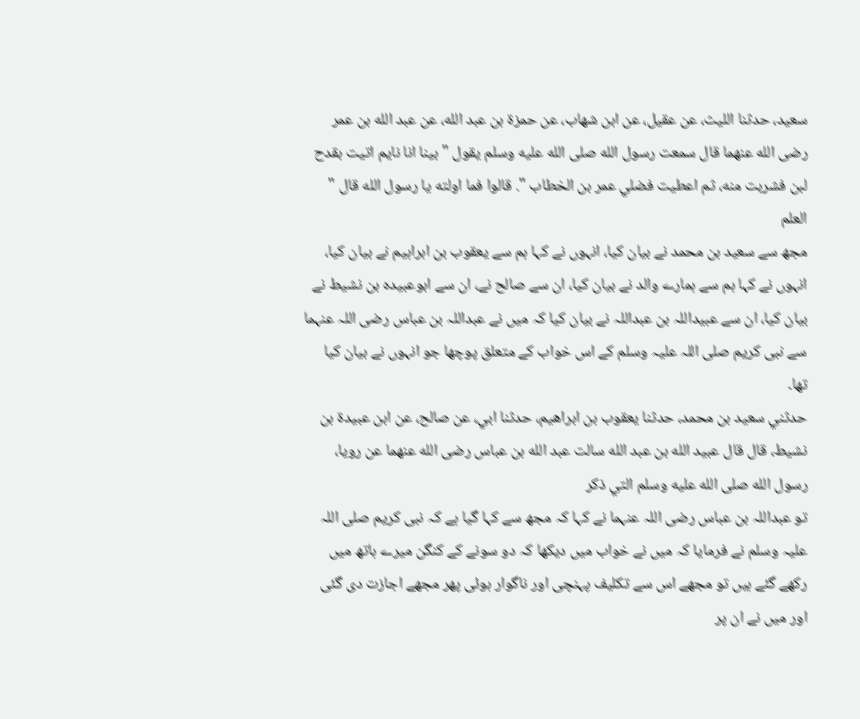سعيد، حدثنا الليث، عن عقيل، عن ابن شهاب، عن حمزة بن عبد الله، عن عبد الله بن عمر رضى الله عنهما قال سمعت رسول الله صلى الله عليه وسلم يقول " بينا انا نايم اتيت بقدح لبن فشربت منه، ثم اعطيت فضلي عمر بن الخطاب ". قالوا فما اولته يا رسول الله قال " العلم
مجھ سے سعید بن محمد نے بیان کیا، انہوں نے کہا ہم سے یعقوب بن ابراہیم نے بیان کیا، انہوں نے کہا ہم سے ہمارے والد نے بیان کیا، ان سے صالح نے، ان سے ابوعبیدہ بن نشیط نے بیان کیا، ان سے عبیداللہ بن عبداللہ نے بیان کیا کہ میں نے عبداللہ بن عباس رضی اللہ عنہما سے نبی کریم صلی اللہ علیہ وسلم کے اس خواب کے متعلق پوچھا جو انہوں نے بیان کیا تھا۔
حدثني سعيد بن محمد، حدثنا يعقوب بن ابراهيم، حدثنا ابي، عن صالح، عن ابن عبيدة بن نشيط، قال قال عبيد الله بن عبد الله سالت عبد الله بن عباس رضى الله عنهما عن رويا، رسول الله صلى الله عليه وسلم التي ذكر
تو عبداللہ بن عباس رضی اللہ عنہما نے کہا کہ مجھ سے کہا گیا ہے کہ نبی کریم صلی اللہ علیہ وسلم نے فرمایا کہ میں نے خواب میں دیکھا کہ دو سونے کے کنگن میرے ہاتھ میں رکھے گئے ہیں تو مجھے اس سے تکلیف پہنچی اور ناگوار ہوئی پھر مجھے اجازت دی گئی اور میں نے ان پر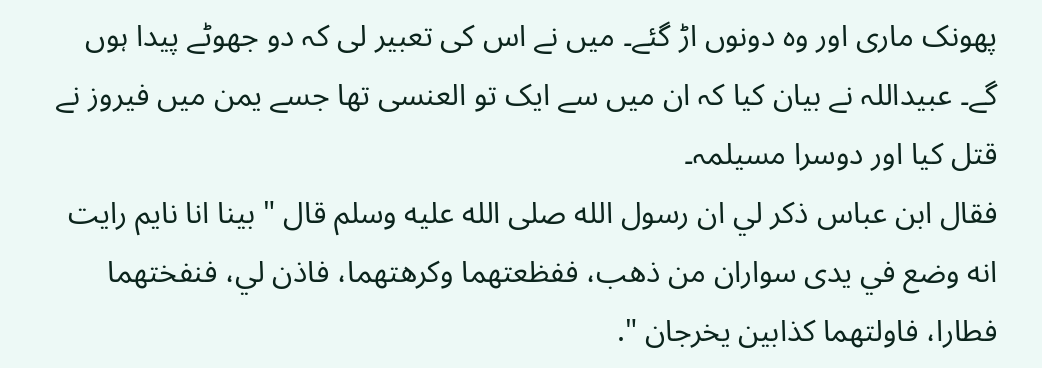پھونک ماری اور وہ دونوں اڑ گئے۔ میں نے اس کی تعبیر لی کہ دو جھوٹے پیدا ہوں گے۔ عبیداللہ نے بیان کیا کہ ان میں سے ایک تو العنسی تھا جسے یمن میں فیروز نے قتل کیا اور دوسرا مسیلمہ۔
فقال ابن عباس ذكر لي ان رسول الله صلى الله عليه وسلم قال " بينا انا نايم رايت انه وضع في يدى سواران من ذهب، ففظعتهما وكرهتهما، فاذن لي، فنفختهما فطارا، فاولتهما كذابين يخرجان ".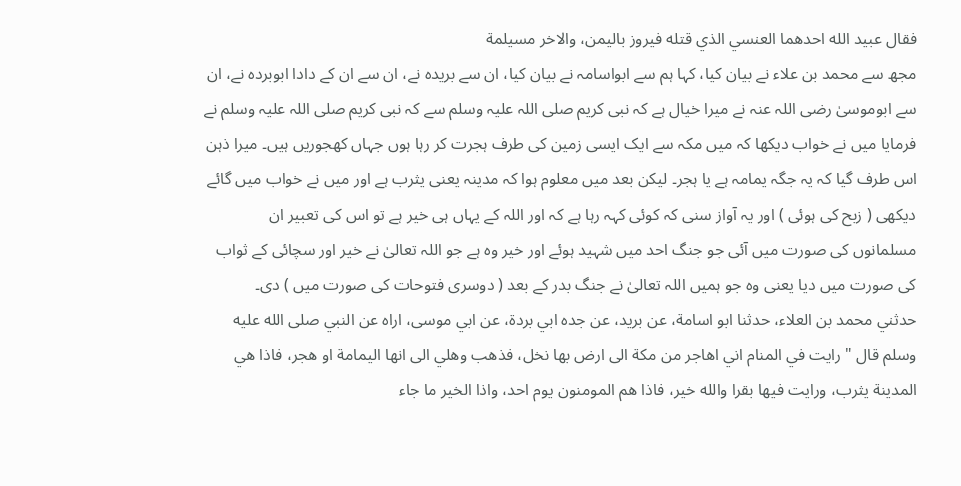فقال عبيد الله احدهما العنسي الذي قتله فيروز باليمن، والاخر مسيلمة
مجھ سے محمد بن علاء نے بیان کیا، کہا ہم سے ابواسامہ نے بیان کیا، ان سے بریدہ نے، ان سے ان کے دادا ابوبردہ نے، ان سے ابوموسیٰ رضی اللہ عنہ نے میرا خیال ہے کہ نبی کریم صلی اللہ علیہ وسلم سے کہ نبی کریم صلی اللہ علیہ وسلم نے فرمایا میں نے خواب دیکھا کہ میں مکہ سے ایک ایسی زمین کی طرف ہجرت کر رہا ہوں جہاں کھجوریں ہیں۔ میرا ذہن اس طرف گیا کہ یہ جگہ یمامہ ہے یا ہجر۔ لیکن بعد میں معلوم ہوا کہ مدینہ یعنی یثرب ہے اور میں نے خواب میں گائے دیکھی ( زبح کی ہوئی ) اور یہ آواز سنی کہ کوئی کہہ رہا ہے کہ اور اللہ کے یہاں ہی خیر ہے تو اس کی تعبیر ان مسلمانوں کی صورت میں آئی جو جنگ احد میں شہید ہوئے اور خیر وہ ہے جو اللہ تعالیٰ نے خیر اور سچائی کے ثواب کی صورت میں دیا یعنی وہ جو ہمیں اللہ تعالیٰ نے جنگ بدر کے بعد ( دوسری فتوحات کی صورت میں ) دی۔
حدثني محمد بن العلاء، حدثنا ابو اسامة، عن بريد، عن جده ابي بردة، عن ابي موسى، اراه عن النبي صلى الله عليه وسلم قال " رايت في المنام اني اهاجر من مكة الى ارض بها نخل، فذهب وهلي الى انها اليمامة او هجر، فاذا هي المدينة يثرب، ورايت فيها بقرا والله خير، فاذا هم المومنون يوم احد، واذا الخير ما جاء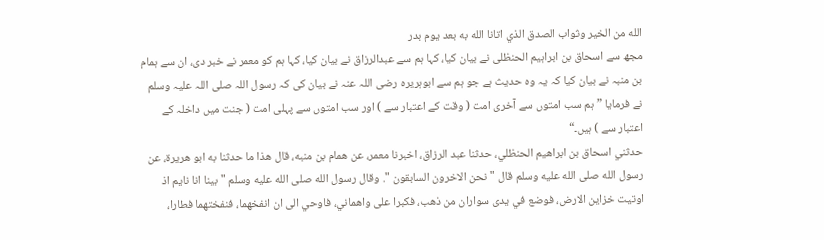الله من الخير وثواب الصدق الذي اتانا الله به بعد يوم بدر
مجھ سے اسحاق بن ابراہیم الحنظلی نے بیان کیا، کہا ہم سے عبدالرزاق نے بیان کیا، کہا ہم کو معمر نے خبر دی، ان سے ہمام بن منبہ نے بیان کیا کہ یہ وہ حدیث ہے جو ہم سے ابوہریرہ رضی اللہ عنہ نے بیان کی کہ رسول اللہ صلی اللہ علیہ وسلم نے فرمایا ”ہم سب امتوں سے آخری امت ( وقت کے اعتبار سے ) اور سب امتوں سے پہلی امت ( جنت میں داخلہ کے اعتبار سے ) ہیں۔“
حدثني اسحاق بن ابراهيم الحنظلي، حدثنا عبد الرزاق، اخبرنا معمر، عن همام بن منبه، قال هذا ما حدثنا به ابو هريرة، عن رسول الله صلى الله عليه وسلم قال " نحن الاخرون السابقون ". وقال رسول الله صلى الله عليه وسلم " بينا انا نايم اذ اوتيت خزاين الارض، فوضع في يدى سواران من ذهب، فكبرا على واهماني، فاوحي الى ان انفخهما، فنفختهما فطارا،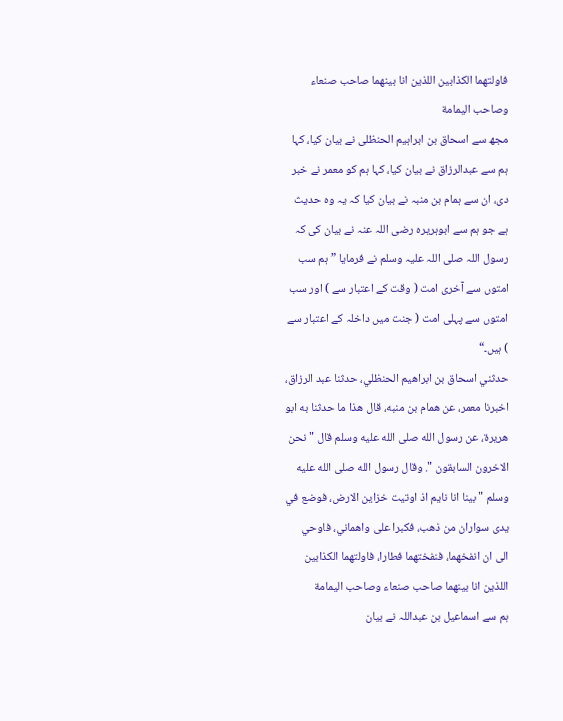فاولتهما الكذابين اللذين انا بينهما صاحب صنعاء وصاحب اليمامة
مجھ سے اسحاق بن ابراہیم الحنظلی نے بیان کیا، کہا ہم سے عبدالرزاق نے بیان کیا، کہا ہم کو معمر نے خبر دی، ان سے ہمام بن منبہ نے بیان کیا کہ یہ وہ حدیث ہے جو ہم سے ابوہریرہ رضی اللہ عنہ نے بیان کی کہ رسول اللہ صلی اللہ علیہ وسلم نے فرمایا ”ہم سب امتوں سے آخری امت ( وقت کے اعتبار سے ) اور سب امتوں سے پہلی امت ( جنت میں داخلہ کے اعتبار سے ) ہیں۔“
حدثني اسحاق بن ابراهيم الحنظلي، حدثنا عبد الرزاق، اخبرنا معمر، عن همام بن منبه، قال هذا ما حدثنا به ابو هريرة، عن رسول الله صلى الله عليه وسلم قال " نحن الاخرون السابقون ". وقال رسول الله صلى الله عليه وسلم " بينا انا نايم اذ اوتيت خزاين الارض، فوضع في يدى سواران من ذهب، فكبرا على واهماني، فاوحي الى ان انفخهما، فنفختهما فطارا، فاولتهما الكذابين اللذين انا بينهما صاحب صنعاء وصاحب اليمامة
ہم سے اسماعیل بن عبداللہ نے بیان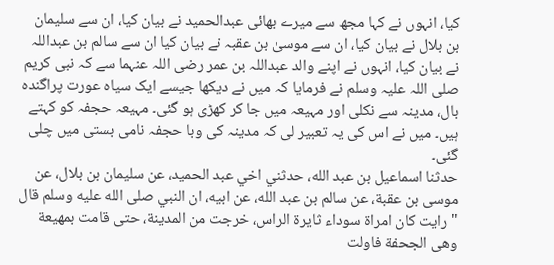کیا، انہوں نے کہا مجھ سے میرے بھائی عبدالحمید نے بیان کیا، ان سے سلیمان بن بلال نے بیان کیا، ان سے موسیٰ بن عقبہ نے بیان کیا ان سے سالم بن عبداللہ نے بیان کیا، انہوں نے اپنے والد عبداللہ بن عمر رضی اللہ عنہما سے کہ نبی کریم صلی اللہ علیہ وسلم نے فرمایا کہ میں نے دیکھا جیسے ایک سیاہ عورت پراگندہ بال، مدینہ سے نکلی اور مہیعہ میں جا کر کھڑی ہو گئی۔ مہیعہ حجفہ کو کہتے ہیں۔ میں نے اس کی یہ تعبیر لی کہ مدینہ کی وبا حجفہ نامی بستی میں چلی گئی۔
حدثنا اسماعيل بن عبد الله، حدثني اخي عبد الحميد، عن سليمان بن بلال، عن موسى بن عقبة، عن سالم بن عبد الله، عن ابيه، ان النبي صلى الله عليه وسلم قال " رايت كان امراة سوداء ثايرة الراس، خرجت من المدينة، حتى قامت بمهيعة وهى الجحفة فاولت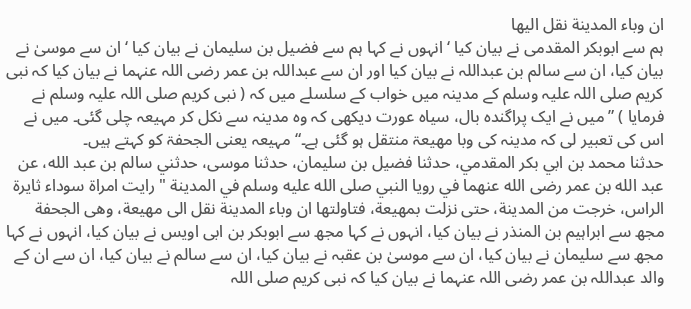ان وباء المدينة نقل اليها
ہم سے ابوبکر المقدمی نے بیان کیا ‘ انہوں نے کہا ہم سے فضیل بن سلیمان نے بیان کیا ‘ ان سے موسیٰ نے بیان کیا، ان سے سالم بن عبداللہ نے بیان کیا اور ان سے عبداللہ بن عمر رضی اللہ عنہما نے بیان کیا کہ نبی کریم صلی اللہ علیہ وسلم کے مدینہ میں خواب کے سلسلے میں کہ ( نبی کریم صلی اللہ علیہ وسلم نے فرمایا ) ”میں نے ایک پراگندہ بال، سیاہ عورت دیکھی کہ وہ مدینہ سے نکل کر مہیعہ چلی گئی۔ میں نے اس کی تعبیر لی کہ مدینہ کی وبا مهيعۃ منتقل ہو گئی ہے۔“ مہیعہ یعنی الجحفۃ کو کہتے ہیں۔
حدثنا محمد بن ابي بكر المقدمي، حدثنا فضيل بن سليمان، حدثنا موسى، حدثني سالم بن عبد الله، عن عبد الله بن عمر رضى الله عنهما في رويا النبي صلى الله عليه وسلم في المدينة " رايت امراة سوداء ثايرة الراس، خرجت من المدينة، حتى نزلت بمهيعة، فتاولتها ان وباء المدينة نقل الى مهيعة، وهى الجحفة
مجھ سے ابراہیم بن المنذر نے بیان کیا، انہوں نے کہا مجھ سے ابوبکر بن ابی اویس نے بیان کیا، انہوں نے کہا مجھ سے سلیمان نے بیان کیا، ان سے موسیٰ بن عقبہ نے بیان کیا، ان سے سالم نے بیان کیا، ان سے ان کے والد عبداللہ بن عمر رضی اللہ عنہما نے بیان کیا کہ نبی کریم صلی اللہ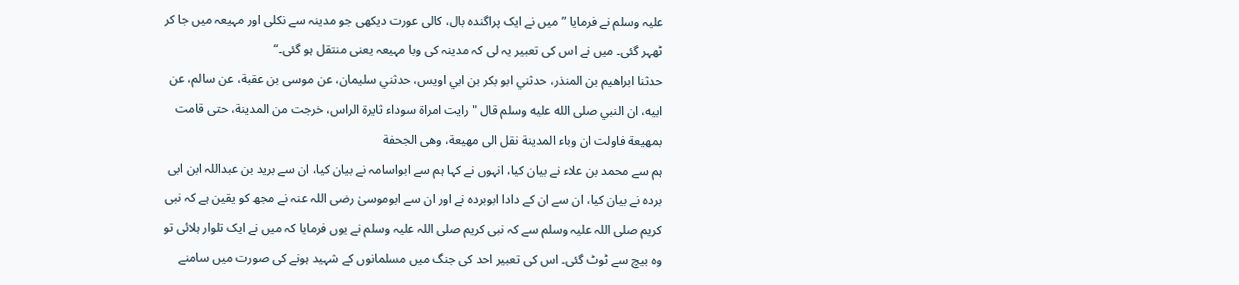علیہ وسلم نے فرمایا ”میں نے ایک پراگندہ بال، کالی عورت دیکھی جو مدینہ سے نکلی اور مہیعہ میں جا کر ٹھہر گئی۔ میں نے اس کی تعبیر یہ لی کہ مدینہ کی وبا مہیعہ یعنی منتقل ہو گئی۔“
حدثنا ابراهيم بن المنذر، حدثني ابو بكر بن ابي اويس، حدثني سليمان، عن موسى بن عقبة، عن سالم، عن ابيه، ان النبي صلى الله عليه وسلم قال " رايت امراة سوداء ثايرة الراس، خرجت من المدينة، حتى قامت بمهيعة فاولت ان وباء المدينة نقل الى مهيعة، وهى الجحفة
ہم سے محمد بن علاء نے بیان کیا، انہوں نے کہا ہم سے ابواسامہ نے بیان کیا، ان سے برید بن عبداللہ ابن ابی بردہ نے بیان کیا، ان سے ان کے دادا ابوبردہ نے اور ان سے ابوموسیٰ رضی اللہ عنہ نے مجھ کو یقین ہے کہ نبی کریم صلی اللہ علیہ وسلم سے کہ نبی کریم صلی اللہ علیہ وسلم نے یوں فرمایا کہ میں نے ایک تلوار ہلائی تو وہ بیچ سے ٹوٹ گئی۔ اس کی تعبیر احد کی جنگ میں مسلمانوں کے شہید ہونے کی صورت میں سامنے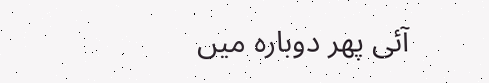آئی پھر دوبارہ میں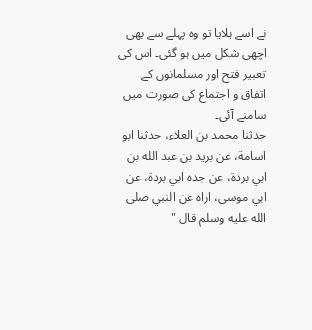نے اسے ہلایا تو وہ پہلے سے بھی اچھی شکل میں ہو گئی۔ اس کی تعبیر فتح اور مسلمانوں کے اتفاق و اجتماع کی صورت میں سامنے آئی۔
حدثنا محمد بن العلاء، حدثنا ابو اسامة، عن بريد بن عبد الله بن ابي بردة، عن جده ابي بردة، عن ابي موسى، اراه عن النبي صلى الله عليه وسلم قال "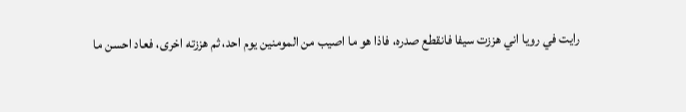رايت في رويا اني هززت سيفا فانقطع صدره، فاذا هو ما اصيب من المومنين يوم احد، ثم هززته اخرى، فعاد احسن ما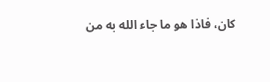كان، فاذا هو ما جاء الله به من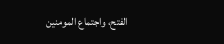الفتح، واجتماع المومنين